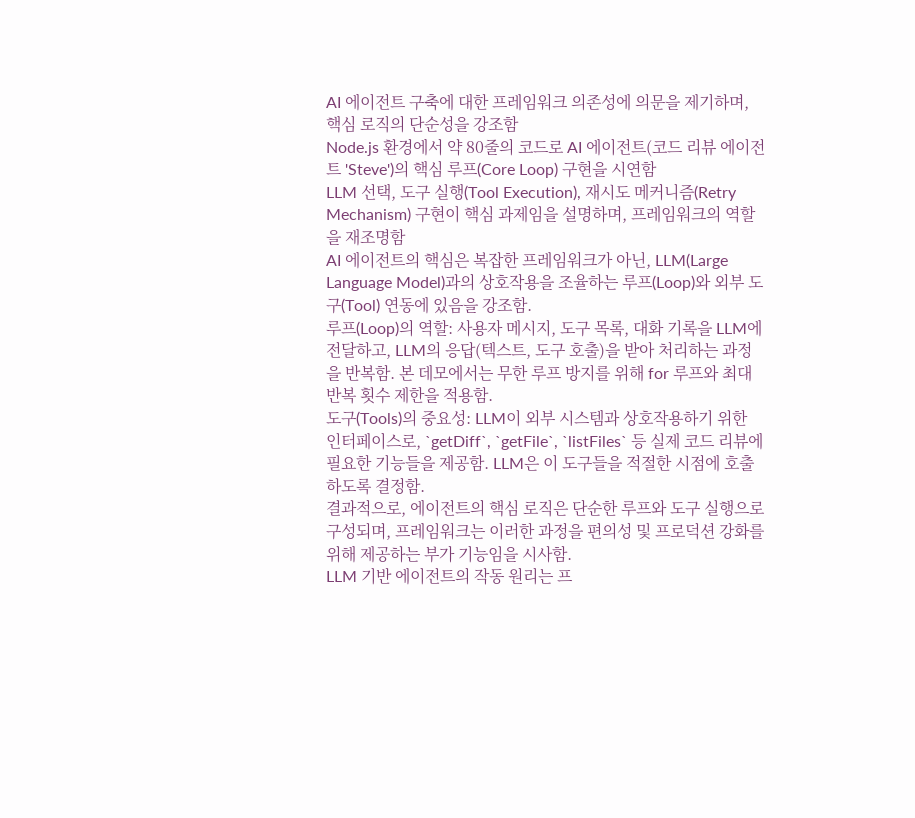AI 에이전트 구축에 대한 프레임워크 의존성에 의문을 제기하며, 핵심 로직의 단순성을 강조함
Node.js 환경에서 약 80줄의 코드로 AI 에이전트(코드 리뷰 에이전트 'Steve')의 핵심 루프(Core Loop) 구현을 시연함
LLM 선택, 도구 실행(Tool Execution), 재시도 메커니즘(Retry Mechanism) 구현이 핵심 과제임을 설명하며, 프레임워크의 역할을 재조명함
AI 에이전트의 핵심은 복잡한 프레임워크가 아닌, LLM(Large Language Model)과의 상호작용을 조율하는 루프(Loop)와 외부 도구(Tool) 연동에 있음을 강조함.
루프(Loop)의 역할: 사용자 메시지, 도구 목록, 대화 기록을 LLM에 전달하고, LLM의 응답(텍스트, 도구 호출)을 받아 처리하는 과정을 반복함. 본 데모에서는 무한 루프 방지를 위해 for 루프와 최대 반복 횟수 제한을 적용함.
도구(Tools)의 중요성: LLM이 외부 시스템과 상호작용하기 위한 인터페이스로, `getDiff`, `getFile`, `listFiles` 등 실제 코드 리뷰에 필요한 기능들을 제공함. LLM은 이 도구들을 적절한 시점에 호출하도록 결정함.
결과적으로, 에이전트의 핵심 로직은 단순한 루프와 도구 실행으로 구성되며, 프레임워크는 이러한 과정을 편의성 및 프로덕션 강화를 위해 제공하는 부가 기능임을 시사함.
LLM 기반 에이전트의 작동 원리는 프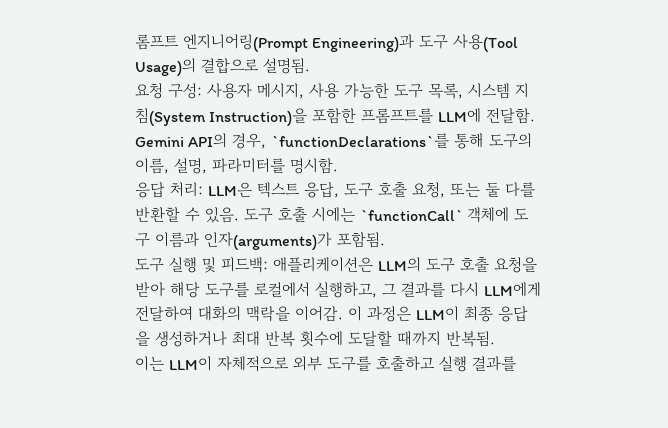롬프트 엔지니어링(Prompt Engineering)과 도구 사용(Tool Usage)의 결합으로 설명됨.
요청 구성: 사용자 메시지, 사용 가능한 도구 목록, 시스템 지침(System Instruction)을 포함한 프롬프트를 LLM에 전달함. Gemini API의 경우, `functionDeclarations`를 통해 도구의 이름, 설명, 파라미터를 명시함.
응답 처리: LLM은 텍스트 응답, 도구 호출 요청, 또는 둘 다를 반환할 수 있음. 도구 호출 시에는 `functionCall` 객체에 도구 이름과 인자(arguments)가 포함됨.
도구 실행 및 피드백: 애플리케이션은 LLM의 도구 호출 요청을 받아 해당 도구를 로컬에서 실행하고, 그 결과를 다시 LLM에게 전달하여 대화의 맥락을 이어감. 이 과정은 LLM이 최종 응답을 생성하거나 최대 반복 횟수에 도달할 때까지 반복됨.
이는 LLM이 자체적으로 외부 도구를 호출하고 실행 결과를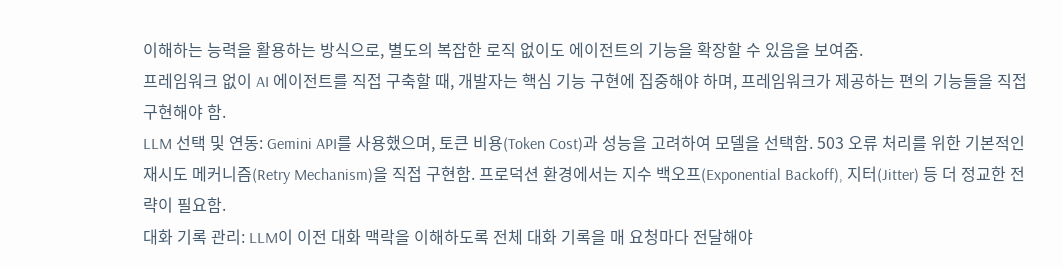이해하는 능력을 활용하는 방식으로, 별도의 복잡한 로직 없이도 에이전트의 기능을 확장할 수 있음을 보여줌.
프레임워크 없이 AI 에이전트를 직접 구축할 때, 개발자는 핵심 기능 구현에 집중해야 하며, 프레임워크가 제공하는 편의 기능들을 직접 구현해야 함.
LLM 선택 및 연동: Gemini API를 사용했으며, 토큰 비용(Token Cost)과 성능을 고려하여 모델을 선택함. 503 오류 처리를 위한 기본적인 재시도 메커니즘(Retry Mechanism)을 직접 구현함. 프로덕션 환경에서는 지수 백오프(Exponential Backoff), 지터(Jitter) 등 더 정교한 전략이 필요함.
대화 기록 관리: LLM이 이전 대화 맥락을 이해하도록 전체 대화 기록을 매 요청마다 전달해야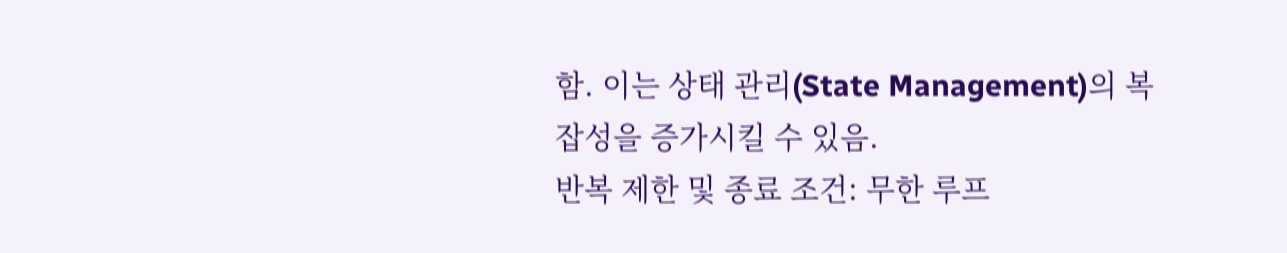함. 이는 상태 관리(State Management)의 복잡성을 증가시킬 수 있음.
반복 제한 및 종료 조건: 무한 루프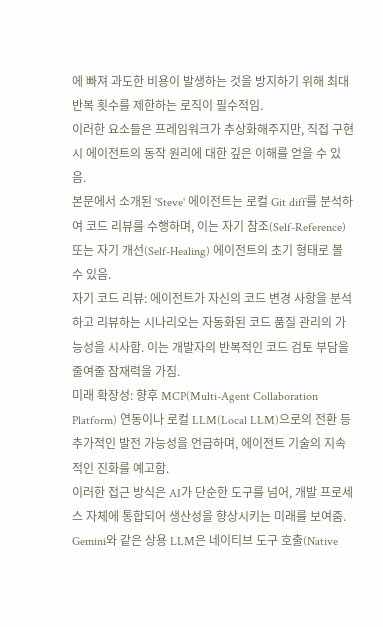에 빠져 과도한 비용이 발생하는 것을 방지하기 위해 최대 반복 횟수를 제한하는 로직이 필수적임.
이러한 요소들은 프레임워크가 추상화해주지만, 직접 구현 시 에이전트의 동작 원리에 대한 깊은 이해를 얻을 수 있음.
본문에서 소개된 'Steve' 에이전트는 로컬 Git diff를 분석하여 코드 리뷰를 수행하며, 이는 자기 참조(Self-Reference) 또는 자기 개선(Self-Healing) 에이전트의 초기 형태로 볼 수 있음.
자기 코드 리뷰: 에이전트가 자신의 코드 변경 사항을 분석하고 리뷰하는 시나리오는 자동화된 코드 품질 관리의 가능성을 시사함. 이는 개발자의 반복적인 코드 검토 부담을 줄여줄 잠재력을 가짐.
미래 확장성: 향후 MCP(Multi-Agent Collaboration Platform) 연동이나 로컬 LLM(Local LLM)으로의 전환 등 추가적인 발전 가능성을 언급하며, 에이전트 기술의 지속적인 진화를 예고함.
이러한 접근 방식은 AI가 단순한 도구를 넘어, 개발 프로세스 자체에 통합되어 생산성을 향상시키는 미래를 보여줌.
Gemini와 같은 상용 LLM은 네이티브 도구 호출(Native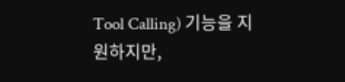Tool Calling) 기능을 지원하지만,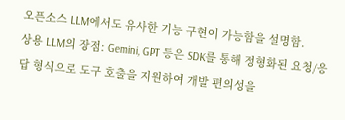오픈소스 LLM에서도 유사한 기능 구현이 가능함을 설명함.
상용 LLM의 장점: Gemini, GPT 등은 SDK를 통해 정형화된 요청/응답 형식으로 도구 호출을 지원하여 개발 편의성을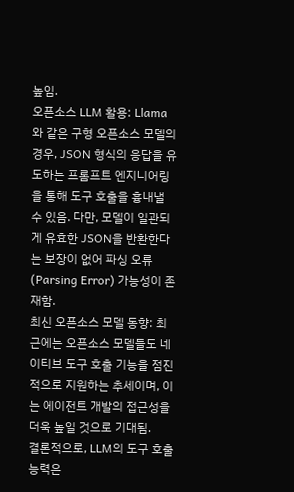높임.
오픈소스 LLM 활용: Llama와 같은 구형 오픈소스 모델의 경우, JSON 형식의 응답을 유도하는 프롬프트 엔지니어링을 통해 도구 호출을 흉내낼 수 있음. 다만, 모델이 일관되게 유효한 JSON을 반환한다는 보장이 없어 파싱 오류(Parsing Error) 가능성이 존재함.
최신 오픈소스 모델 동향: 최근에는 오픈소스 모델들도 네이티브 도구 호출 기능을 점진적으로 지원하는 추세이며, 이는 에이전트 개발의 접근성을 더욱 높일 것으로 기대됨.
결론적으로, LLM의 도구 호출 능력은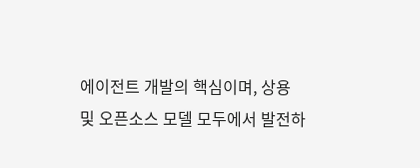에이전트 개발의 핵심이며, 상용 및 오픈소스 모델 모두에서 발전하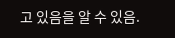고 있음을 알 수 있음.